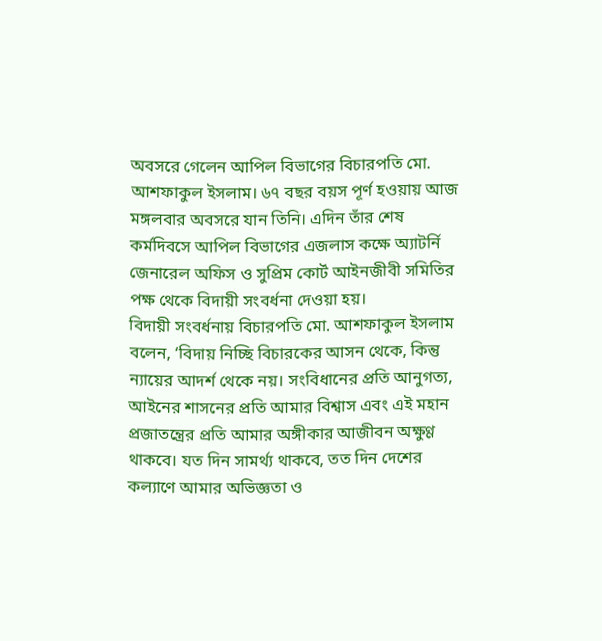অবসরে গেলেন আপিল বিভাগের বিচারপতি মো. আশফাকুল ইসলাম। ৬৭ বছর বয়স পূর্ণ হওয়ায় আজ মঙ্গলবার অবসরে যান তিনি। এদিন তাঁর শেষ কর্মদিবসে আপিল বিভাগের এজলাস কক্ষে অ্যাটর্নি জেনারেল অফিস ও সুপ্রিম কোর্ট আইনজীবী সমিতির পক্ষ থেকে বিদায়ী সংবর্ধনা দেওয়া হয়।
বিদায়ী সংবর্ধনায় বিচারপতি মো. আশফাকুল ইসলাম বলেন, ‘বিদায় নিচ্ছি বিচারকের আসন থেকে, কিন্তু ন্যায়ের আদর্শ থেকে নয়। সংবিধানের প্রতি আনুগত্য, আইনের শাসনের প্রতি আমার বিশ্বাস এবং এই মহান প্রজাতন্ত্রের প্রতি আমার অঙ্গীকার আজীবন অক্ষুণ্ণ থাকবে। যত দিন সামর্থ্য থাকবে, তত দিন দেশের কল্যাণে আমার অভিজ্ঞতা ও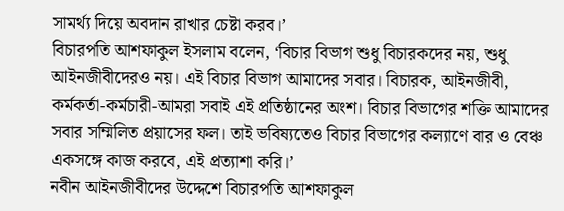সামর্থ্য দিয়ে অবদান রাখার চেষ্টা করব।’
বিচারপতি আশফাকুল ইসলাম বলেন, ‘বিচার বিভাগ শুধু বিচারকদের নয়, শুধু আইনজীবীদেরও নয়। এই বিচার বিভাগ আমাদের সবার। বিচারক, আইনজীবী, কর্মকর্তা-কর্মচারী-আমরা সবাই এই প্রতিষ্ঠানের অংশ। বিচার বিভাগের শক্তি আমাদের সবার সম্মিলিত প্রয়াসের ফল। তাই ভবিষ্যতেও বিচার বিভাগের কল্যাণে বার ও বেঞ্চ একসঙ্গে কাজ করবে, এই প্রত্যাশা করি।’
নবীন আইনজীবীদের উদ্দেশে বিচারপতি আশফাকুল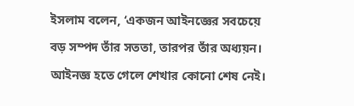ইসলাম বলেন, ‘একজন আইনজ্ঞের সবচেয়ে বড় সম্পদ তাঁর সততা, তারপর তাঁর অধ্যয়ন। আইনজ্ঞ হতে গেলে শেখার কোনো শেষ নেই।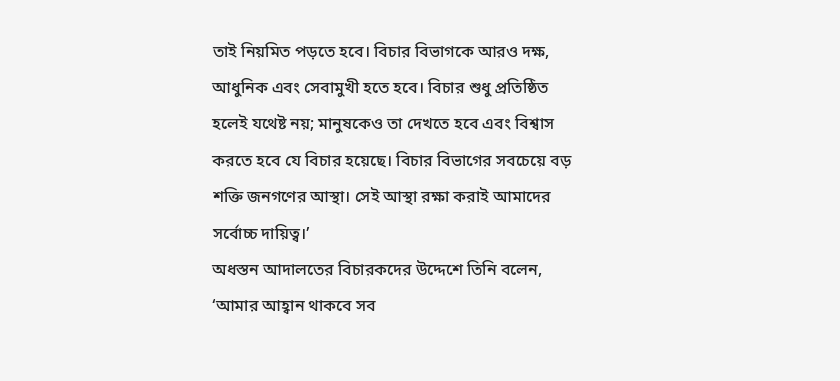তাই নিয়মিত পড়তে হবে। বিচার বিভাগকে আরও দক্ষ, আধুনিক এবং সেবামুখী হতে হবে। বিচার শুধু প্রতিষ্ঠিত হলেই যথেষ্ট নয়; মানুষকেও তা দেখতে হবে এবং বিশ্বাস করতে হবে যে বিচার হয়েছে। বিচার বিভাগের সবচেয়ে বড় শক্তি জনগণের আস্থা। সেই আস্থা রক্ষা করাই আমাদের সর্বোচ্চ দায়িত্ব।’
অধস্তন আদালতের বিচারকদের উদ্দেশে তিনি বলেন, ‘আমার আহ্বান থাকবে সব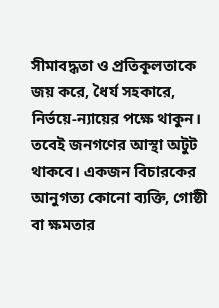সীমাবদ্ধতা ও প্রতিকূলতাকে জয় করে, ধৈর্য সহকারে, নির্ভয়ে-ন্যায়ের পক্ষে থাকুন। তবেই জনগণের আস্থা অটুট থাকবে। একজন বিচারকের আনুগত্য কোনো ব্যক্তি, গোষ্ঠী বা ক্ষমতার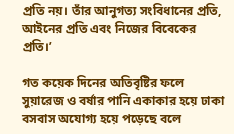প্রতি নয়। তাঁর আনুগত্য সংবিধানের প্রতি, আইনের প্রতি এবং নিজের বিবেকের প্রতি।’

গত কয়েক দিনের অতিবৃষ্টির ফলে সুয়ারেজ ও বর্ষার পানি একাকার হয়ে ঢাকা বসবাস অযোগ্য হয়ে পড়েছে বলে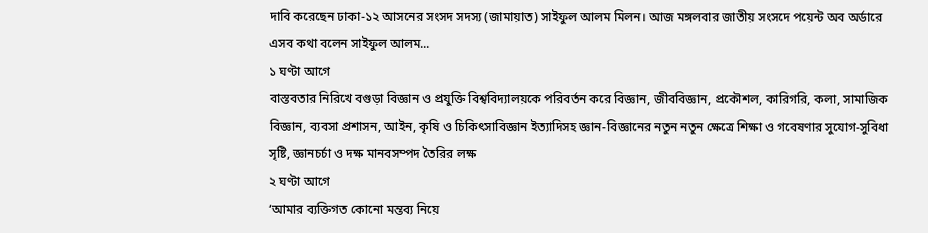দাবি করেছেন ঢাকা-১২ আসনের সংসদ সদস্য (জামায়াত) সাইফুল আলম মিলন। আজ মঙ্গলবার জাতীয় সংসদে পয়েন্ট অব অর্ডারে এসব কথা বলেন সাইফুল আলম...
১ ঘণ্টা আগে
বাস্তবতার নিরিখে বগুড়া বিজ্ঞান ও প্রযুক্তি বিশ্ববিদ্যালয়কে পরিবর্তন করে বিজ্ঞান, জীববিজ্ঞান, প্রকৌশল, কারিগরি, কলা, সামাজিক বিজ্ঞান, ব্যবসা প্রশাসন, আইন, কৃষি ও চিকিৎসাবিজ্ঞান ইত্যাদিসহ জ্ঞান-বিজ্ঞানের নতুন নতুন ক্ষেত্রে শিক্ষা ও গবেষণার সুযোগ-সুবিধা সৃষ্টি, জ্ঞানচর্চা ও দক্ষ মানবসম্পদ তৈরির লক্ষ
২ ঘণ্টা আগে
‘আমার ব্যক্তিগত কোনো মন্তব্য নিয়ে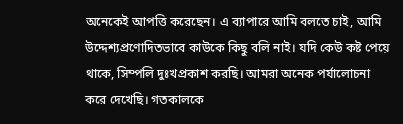অনেকেই আপত্তি করেছেন। এ ব্যাপারে আমি বলতে চাই, আমি উদ্দেশ্যপ্রণোদিতভাবে কাউকে কিছু বলি নাই। যদি কেউ কষ্ট পেয়ে থাকে, সিম্পলি দুঃখপ্রকাশ করছি। আমরা অনেক পর্যালোচনা করে দেখেছি। গতকালকে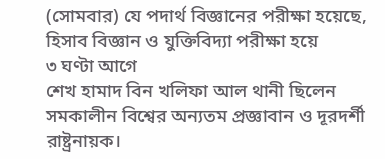(সোমবার) যে পদার্থ বিজ্ঞানের পরীক্ষা হয়েছে, হিসাব বিজ্ঞান ও যুক্তিবিদ্যা পরীক্ষা হয়ে
৩ ঘণ্টা আগে
শেখ হামাদ বিন খলিফা আল থানী ছিলেন সমকালীন বিশ্বের অন্যতম প্রজ্ঞাবান ও দূরদর্শী রাষ্ট্রনায়ক।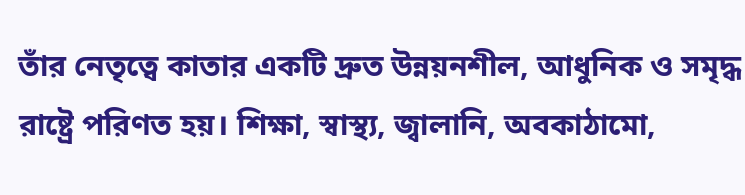তাঁর নেতৃত্বে কাতার একটি দ্রুত উন্নয়নশীল, আধুনিক ও সমৃদ্ধ রাষ্ট্রে পরিণত হয়। শিক্ষা, স্বাস্থ্য, জ্বালানি, অবকাঠামো,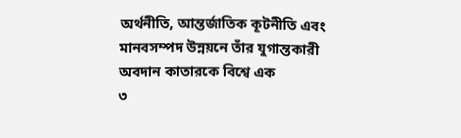অর্থনীতি, আন্তর্জাতিক কূটনীতি এবং মানবসম্পদ উন্নয়নে তাঁর যুগান্তকারী অবদান কাতারকে বিশ্বে এক
৩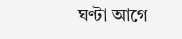ঘণ্টা আগে